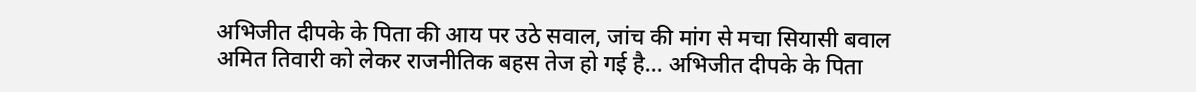अभिजीत दीपके के पिता की आय पर उठे सवाल, जांच की मांग से मचा सियासी बवाल
अमित तिवारी को लेकर राजनीतिक बहस तेज हो गई है... अभिजीत दीपके के पिता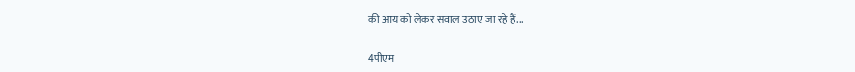की आय को लेकर सवाल उठाए जा रहे हैं...

4पीएम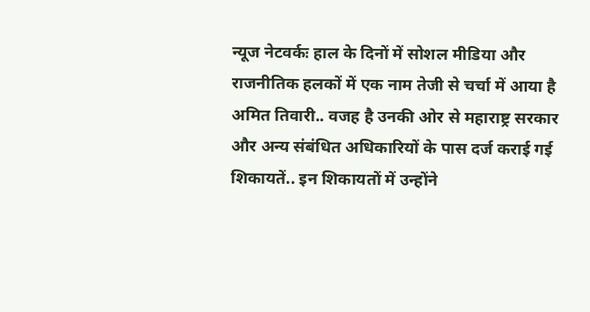न्यूज नेटवर्कः हाल के दिनों में सोशल मीडिया और राजनीतिक हलकों में एक नाम तेजी से चर्चा में आया है अमित तिवारी.. वजह है उनकी ओर से महाराष्ट्र सरकार और अन्य संबंधित अधिकारियों के पास दर्ज कराई गई शिकायतें.. इन शिकायतों में उन्होंने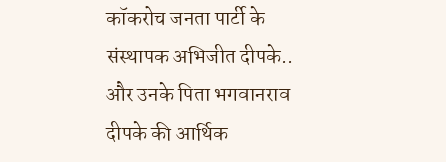कॉकरोच जनता पार्टी के संस्थापक अभिजीत दीपके.. और उनके पिता भगवानराव दीपके की आर्थिक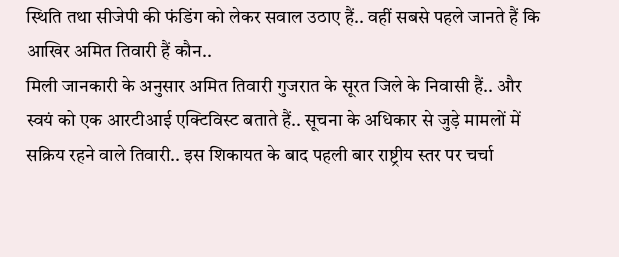स्थिति तथा सीजेपी की फंडिंग को लेकर सवाल उठाए हैं.. वहीं सबसे पहले जानते हैं कि आखिर अमित तिवारी हैं कौन..
मिली जानकारी के अनुसार अमित तिवारी गुजरात के सूरत जिले के निवासी हैं.. और स्वयं को एक आरटीआई एक्टिविस्ट बताते हैं.. सूचना के अधिकार से जुड़े मामलों में सक्रिय रहने वाले तिवारी.. इस शिकायत के बाद पहली बार राष्ट्रीय स्तर पर चर्चा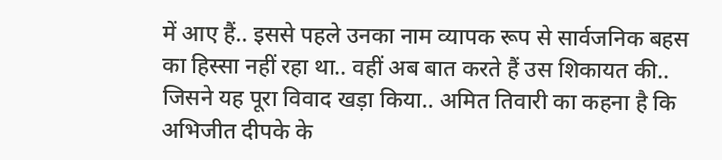में आए हैं.. इससे पहले उनका नाम व्यापक रूप से सार्वजनिक बहस का हिस्सा नहीं रहा था.. वहीं अब बात करते हैं उस शिकायत की.. जिसने यह पूरा विवाद खड़ा किया.. अमित तिवारी का कहना है कि अभिजीत दीपके के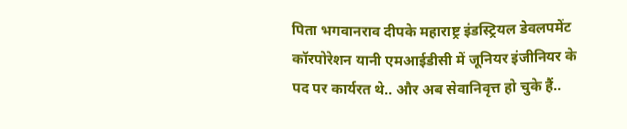पिता भगवानराव दीपके महाराष्ट्र इंडस्ट्रियल डेवलपमेंट कॉरपोरेशन यानी एमआईडीसी में जूनियर इंजीनियर के पद पर कार्यरत थे.. और अब सेवानिवृत्त हो चुके हैं..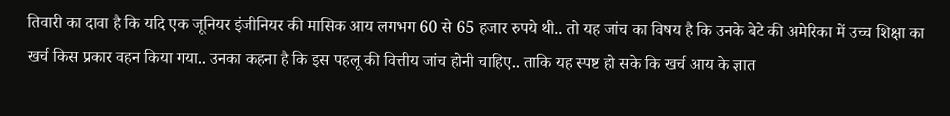तिवारी का दावा है कि यदि एक जूनियर इंजीनियर की मासिक आय लगभग 60 से 65 हजार रुपये थी.. तो यह जांच का विषय है कि उनके बेटे की अमेरिका में उच्च शिक्षा का खर्च किस प्रकार वहन किया गया.. उनका कहना है कि इस पहलू की वित्तीय जांच होनी चाहिए.. ताकि यह स्पष्ट हो सके कि खर्च आय के ज्ञात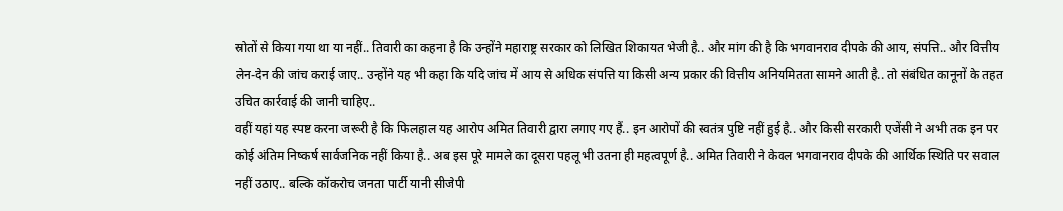स्रोतों से किया गया था या नहीं.. तिवारी का कहना है कि उन्होंने महाराष्ट्र सरकार को लिखित शिकायत भेजी है.. और मांग की है कि भगवानराव दीपके की आय, संपत्ति.. और वित्तीय लेन-देन की जांच कराई जाए.. उन्होंने यह भी कहा कि यदि जांच में आय से अधिक संपत्ति या किसी अन्य प्रकार की वित्तीय अनियमितता सामने आती है.. तो संबंधित कानूनों के तहत उचित कार्रवाई की जानी चाहिए..
वहीं यहां यह स्पष्ट करना जरूरी है कि फिलहाल यह आरोप अमित तिवारी द्वारा लगाए गए हैं.. इन आरोपों की स्वतंत्र पुष्टि नहीं हुई है.. और किसी सरकारी एजेंसी ने अभी तक इन पर कोई अंतिम निष्कर्ष सार्वजनिक नहीं किया है.. अब इस पूरे मामले का दूसरा पहलू भी उतना ही महत्वपूर्ण है.. अमित तिवारी ने केवल भगवानराव दीपके की आर्थिक स्थिति पर सवाल नहीं उठाए.. बल्कि कॉकरोच जनता पार्टी यानी सीजेपी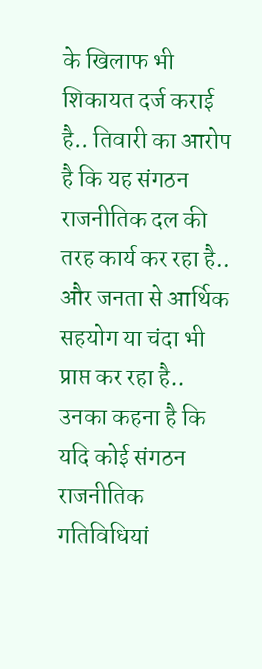के खिलाफ भी शिकायत दर्ज कराई है.. तिवारी का आरोप है कि यह संगठन राजनीतिक दल की तरह कार्य कर रहा है.. और जनता से आर्थिक सहयोग या चंदा भी प्राप्त कर रहा है.. उनका कहना है कि यदि कोई संगठन राजनीतिक गतिविधियां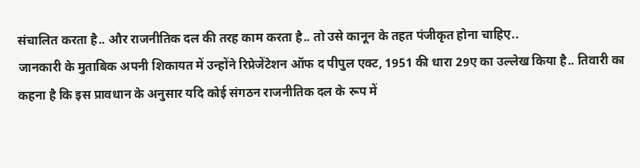संचालित करता है.. और राजनीतिक दल की तरह काम करता है.. तो उसे कानून के तहत पंजीकृत होना चाहिए..
जानकारी के मुताबिक अपनी शिकायत में उन्होंने रिप्रेजेंटेशन ऑफ द पीपुल एक्ट, 1951 की धारा 29ए का उल्लेख किया है.. तिवारी का कहना है कि इस प्रावधान के अनुसार यदि कोई संगठन राजनीतिक दल के रूप में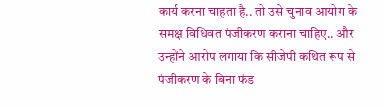कार्य करना चाहता है.. तो उसे चुनाव आयोग के समक्ष विधिवत पंजीकरण कराना चाहिए.. और उन्होंने आरोप लगाया कि सीजेपी कथित रूप से पंजीकरण के बिना फंड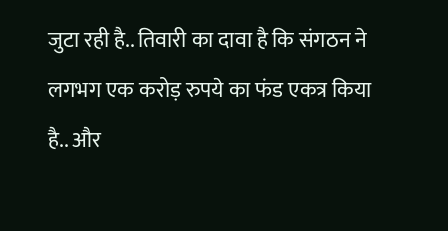जुटा रही है.. तिवारी का दावा है कि संगठन ने लगभग एक करोड़ रुपये का फंड एकत्र किया है.. और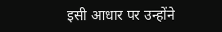इसी आधार पर उन्होंने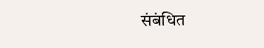संबंधित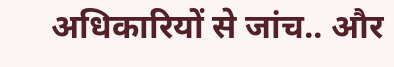अधिकारियों से जांच.. और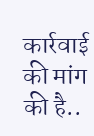कार्रवाई की मांग की है..